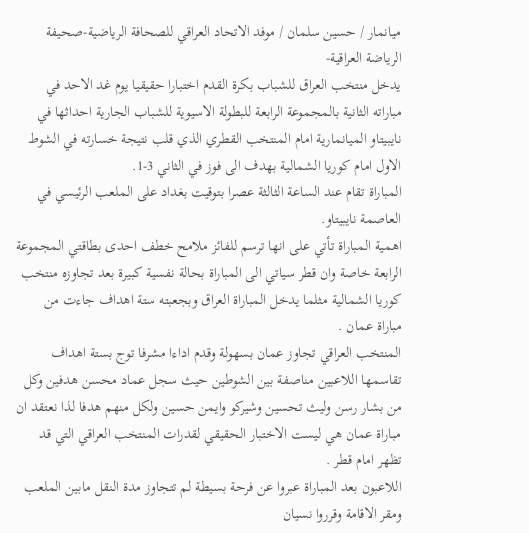ميانمار / حسين سلمان / موفد الاتحاد العراقي للصحافة الرياضية-صحيفة الرياضة العراقية-
يدخل منتخب العراق للشباب بكرة القدم اختبارا حقيقيا يوم غد الاحد في مباراته الثانية بالمجموعة الرابعة للبطولة الاسيوية للشباب الجارية احداثها في نايبيتاو الميانمارية امام المنتخب القطري الذي قلب نتيجة خسارته في الشوط الاول امام كوريا الشمالية بهدف الى فوز في الثاني 3-1.
المباراة تقام عند الساعة الثالثة عصرا بتوقيت بغداد على الملعب الرئيسي في العاصمة نايبيتاو.
اهمية المباراة تأتي على انها ترسم للفائز ملامح خطف احدى بطاقتي المجموعة الرابعة خاصة وان قطر سياتي الى المباراة بحالة نفسية كبيرة بعد تجاوزه منتخب كوريا الشمالية مثلما يدخل المباراة العراق وبجعبته ستة اهداف جاءت من مباراة عمان .
المنتخب العراقي تجاوز عمان بسهولة وقدم اداءا مشرفا توج بستة اهداف تقاسمها اللاعبين مناصفة بين الشوطين حيث سجل عماد محسن هدفين وكل من بشار رسن وليث تحسين وشيركو وايمن حسين ولكل منهم هدفا لذا نعتقد ان مباراة عمان هي ليست الاختبار الحقيقي لقدرات المنتخب العراقي التي قد تظهر امام قطر .
اللاعبون بعد المباراة عبروا عن فرحة بسيطة لم تتجاوز مدة النقل مابين الملعب ومقر الاقامة وقرروا نسيان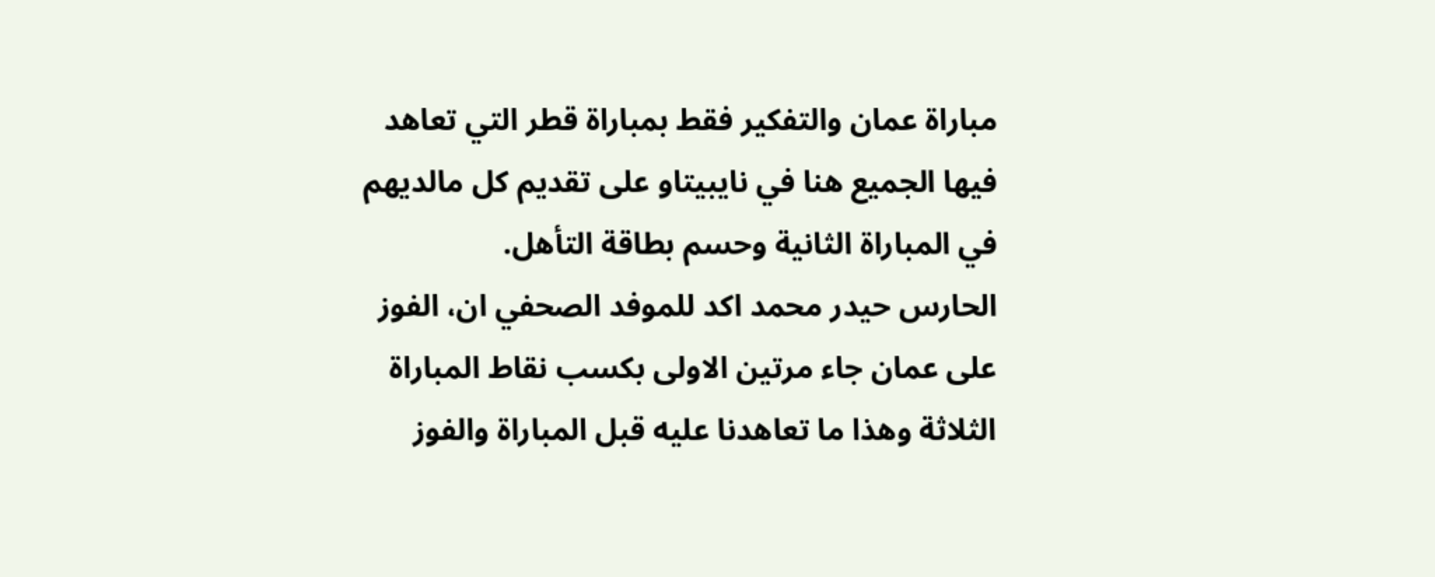مباراة عمان والتفكير فقط بمباراة قطر التي تعاهد فيها الجميع هنا في نايبيتاو على تقديم كل مالديهم في المباراة الثانية وحسم بطاقة التأهل.
الحارس حيدر محمد اكد للموفد الصحفي ان، الفوز على عمان جاء مرتين الاولى بكسب نقاط المباراة الثلاثة وهذا ما تعاهدنا عليه قبل المباراة والفوز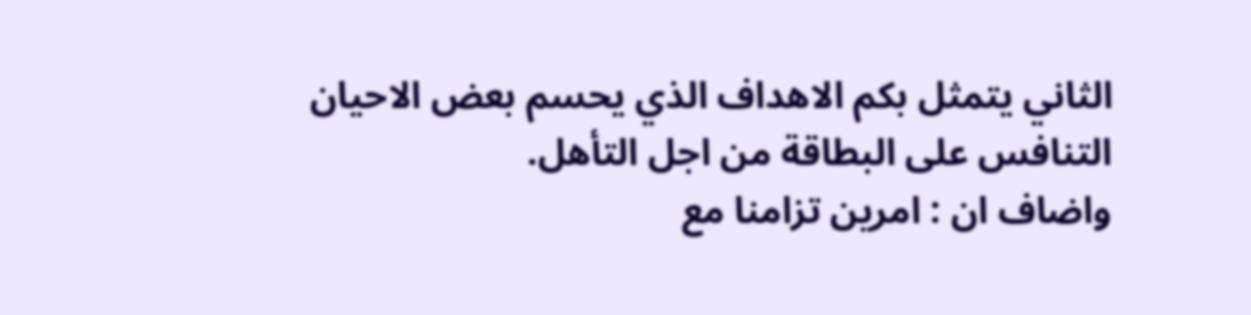الثاني يتمثل بكم الاهداف الذي يحسم بعض الاحيان التنافس على البطاقة من اجل التأهل.
واضاف ان : امرين تزامنا مع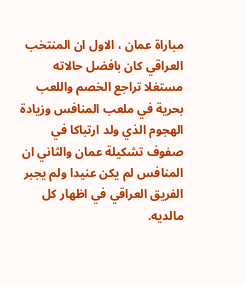مباراة عمان ، الاول ان المنتخب العراقي كان بافضل حالاته مستغلا تراجع الخصم واللعب بحرية في ملعب المنافس وزيادة الهجوم الذي ولد ارتباكا في صفوف تشكيلة عمان والثاني ان المنافس لم يكن عنيدا ولم يجبر الفريق العراقي في اظهار كل مالديه.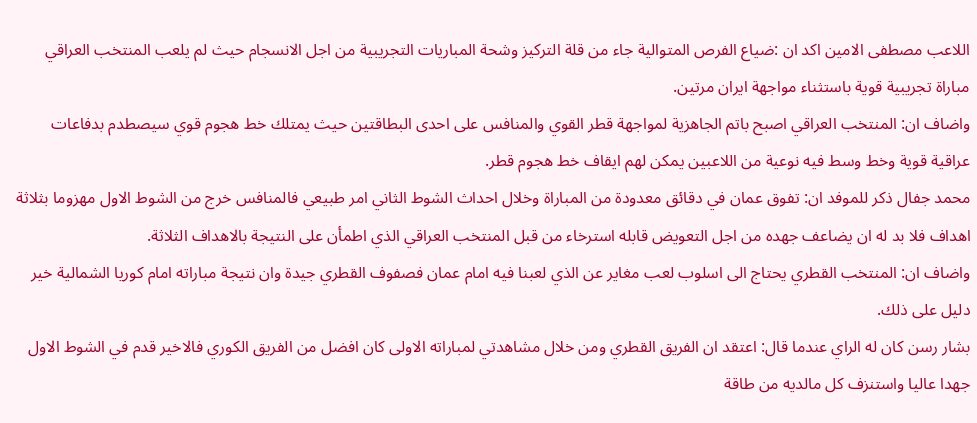اللاعب مصطفى الامين اكد ان :ضياع الفرص المتوالية جاء من قلة التركيز وشحة المباريات التجريبية من اجل الانسجام حيث لم يلعب المنتخب العراقي مباراة تجريبية قوية باستثناء مواجهة ايران مرتين.
واضاف ان: المنتخب العراقي اصبح باتم الجاهزية لمواجهة قطر القوي والمنافس على احدى البطاقتين حيث يمتلك خط هجوم قوي سيصطدم بدفاعات عراقية قوية وخط وسط فيه نوعية من اللاعبين يمكن لهم ايقاف خط هجوم قطر.
محمد جفال ذكر للموفد ان: تفوق عمان في دقائق معدودة من المباراة وخلال احداث الشوط الثاني امر طبيعي فالمنافس خرج من الشوط الاول مهزوما بثلاثة اهداف فلا بد له ان يضاعف جهده من اجل التعويض قابله استرخاء من قبل المنتخب العراقي الذي اطمأن على النتيجة بالاهداف الثلاثة.
واضاف ان: المنتخب القطري يحتاج الى اسلوب لعب مغاير عن الذي لعبنا فيه امام عمان فصفوف القطري جيدة وان نتيجة مباراته امام كوريا الشمالية خير دليل على ذلك.
بشار رسن كان له الراي عندما قال: اعتقد ان الفريق القطري ومن خلال مشاهدتي لمباراته الاولى كان افضل من الفريق الكوري فالاخير قدم في الشوط الاول جهدا عاليا واستنزف كل مالديه من طاقة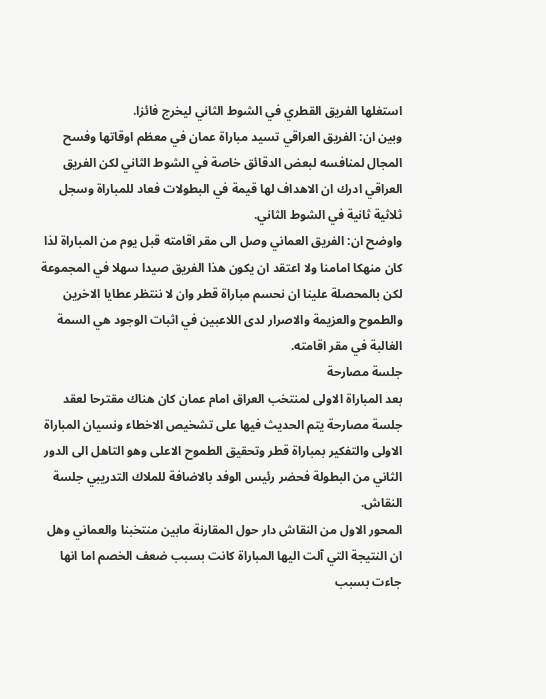استغلها الفريق القطري في الشوط الثاني ليخرج فائزا.
وبين ان: الفريق العراقي تسيد مباراة عمان في معظم اوقاتها وفسح المجال لمنافسه لبعض الدقائق خاصة في الشوط الثاني لكن الفريق العراقي ادرك ان الاهداف لها قيمة في البطولات فعاد للمباراة وسجل ثلاثية ثانية في الشوط الثاني.
واوضح ان: الفريق العماني وصل الى مقر اقامته قبل يوم من المباراة لذا كان منهكا امامنا ولا اعتقد ان يكون هذا الفريق صيدا سهلا في المجموعة لكن بالمحصلة علينا ان نحسم مباراة قطر وان لا ننتظر عطايا الاخرين والطموح والعزيمة والاصرار لدى اللاعبين في اثبات الوجود هي السمة الغالبة في مقر اقامته.
جلسة مصارحة
بعد المباراة الاولى لمنتخب العراق امام عمان كان هناك مقترحا لعقد جلسة مصارحة يتم الحديث فيها على تشخيص الاخطاء ونسيان المباراة الاولى والتفكير بمباراة قطر وتحقيق الطموح الاعلى وهو التاهل الى الدور الثاني من البطولة فحضر رئيس الوفد بالاضافة للملاك التدريبي جلسة النقاش.
المحور الاول من النقاش دار حول المقارنة مابين منتخبنا والعماني وهل ان النتيجة التي آلت اليها المباراة كانت بسبب ضعف الخصم اما انها جاءت بسبب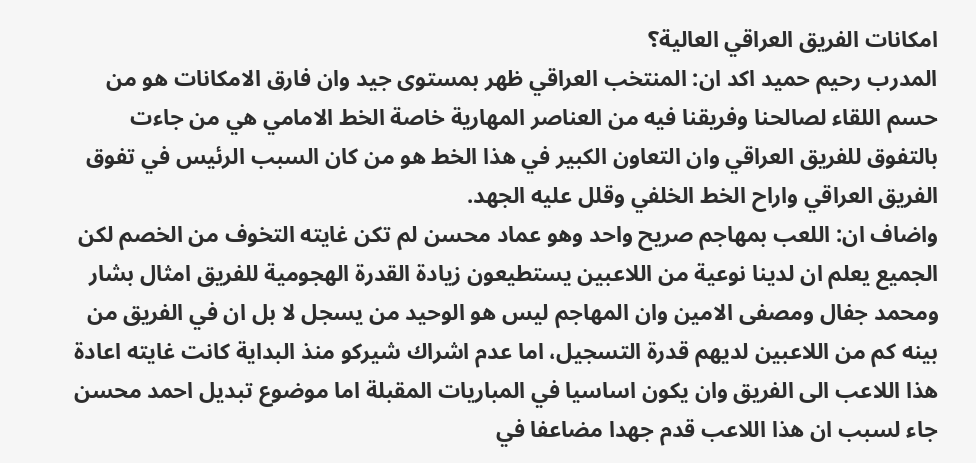امكانات الفريق العراقي العالية؟
المدرب رحيم حميد اكد ان: المنتخب العراقي ظهر بمستوى جيد وان فارق الامكانات هو من حسم اللقاء لصالحنا وفريقنا فيه من العناصر المهارية خاصة الخط الامامي هي من جاءت بالتفوق للفريق العراقي وان التعاون الكبير في هذا الخط هو من كان السبب الرئيس في تفوق الفريق العراقي واراح الخط الخلفي وقلل عليه الجهد.
واضاف ان: اللعب بمهاجم صريح واحد وهو عماد محسن لم تكن غايته التخوف من الخصم لكن الجميع يعلم ان لدينا نوعية من اللاعبين يستطيعون زيادة القدرة الهجومية للفريق امثال بشار ومحمد جفال ومصفى الامين وان المهاجم ليس هو الوحيد من يسجل لا بل ان في الفريق من بينه كم من اللاعبين لديهم قدرة التسجيل، اما عدم اشراك شيركو منذ البداية كانت غايته اعادة هذا اللاعب الى الفريق وان يكون اساسيا في المباريات المقبلة اما موضوع تبديل احمد محسن جاء لسبب ان هذا اللاعب قدم جهدا مضاعفا في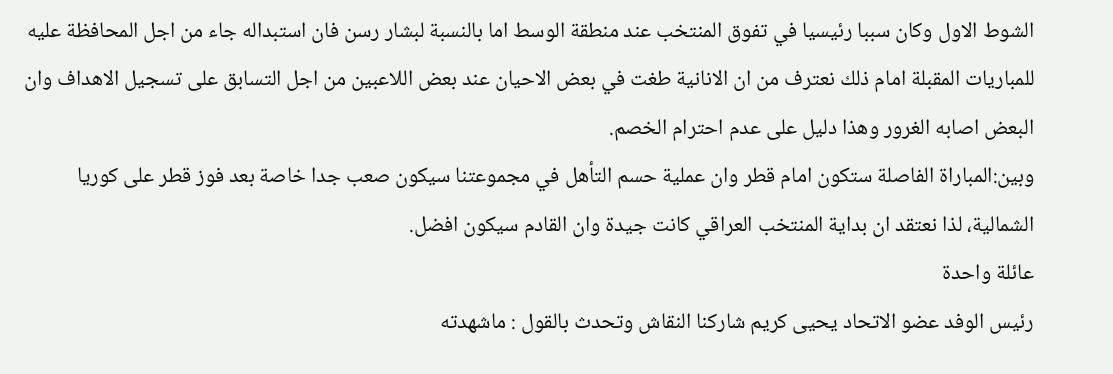الشوط الاول وكان سببا رئيسيا في تفوق المنتخب عند منطقة الوسط اما بالنسبة لبشار رسن فان استبداله جاء من اجل المحافظة عليه للمباريات المقبلة امام ذلك نعترف من ان الانانية طغت في بعض الاحيان عند بعض اللاعبين من اجل التسابق على تسجيل الاهداف وان البعض اصابه الغرور وهذا دليل على عدم احترام الخصم.
وبين:المباراة الفاصلة ستكون امام قطر وان عملية حسم التأهل في مجموعتنا سيكون صعب جدا خاصة بعد فوز قطر على كوريا الشمالية، لذا نعتقد ان بداية المنتخب العراقي كانت جيدة وان القادم سيكون افضل.
عائلة واحدة
رئيس الوفد عضو الاتحاد يحيى كريم شاركنا النقاش وتحدث بالقول : ماشهدته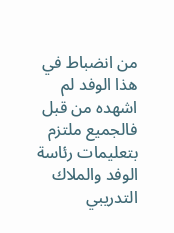من انضباط في هذا الوفد لم اشهده من قبل فالجميع ملتزم بتعليمات رئاسة الوفد والملاك التدريبي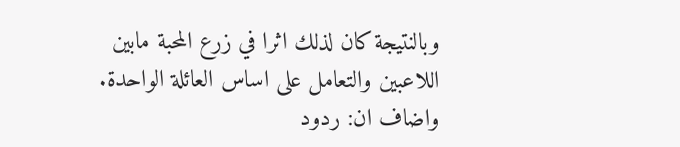وبالنتيجة كان لذلك اثرا في زرع المحبة مابين اللاعبين والتعامل على اساس العائلة الواحدة.
واضاف ان: ردود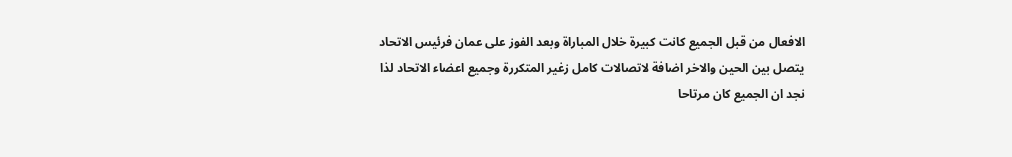الافعال من قبل الجميع كانت كبيرة خلال المباراة وبعد الفوز على عمان فرئيس الاتحاد يتصل بين الحين والاخر اضافة لاتصالات كامل زغير المتكررة وجميع اعضاء الاتحاد لذا نجد ان الجميع كان مرتاحا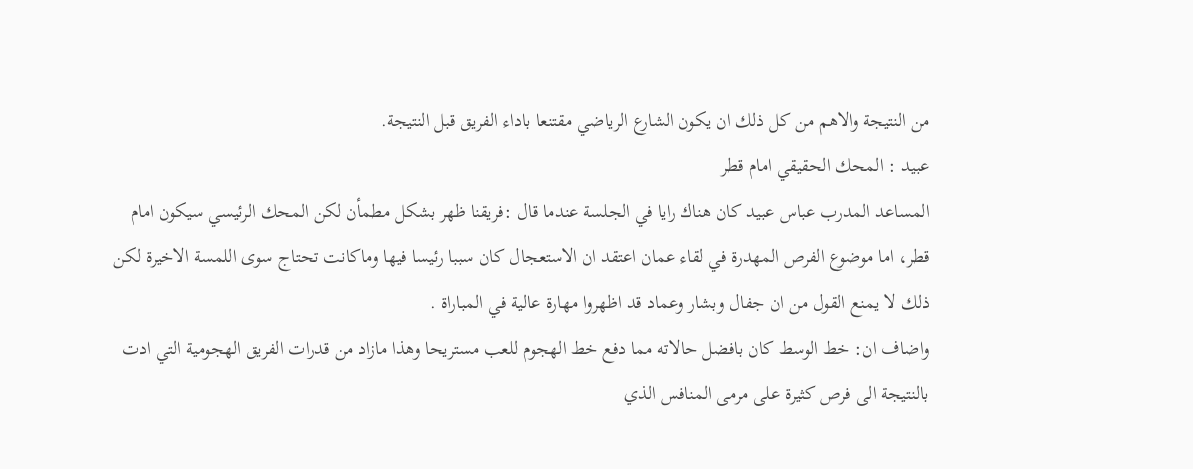من النتيجة والاهم من كل ذلك ان يكون الشارع الرياضي مقتنعا باداء الفريق قبل النتيجة.
عبيد : المحك الحقيقي امام قطر
المساعد المدرب عباس عبيد كان هناك رايا في الجلسة عندما قال :فريقنا ظهر بشكل مطمأن لكن المحك الرئيسي سيكون امام قطر، اما موضوع الفرص المهدرة في لقاء عمان اعتقد ان الاستعجال كان سببا رئيسا فيها وماكانت تحتاج سوى اللمسة الاخيرة لكن ذلك لا يمنع القول من ان جفال وبشار وعماد قد اظهروا مهارة عالية في المباراة .
واضاف ان: خط الوسط كان بافضل حالاته مما دفع خط الهجوم للعب مستريحا وهذا مازاد من قدرات الفريق الهجومية التي ادت بالنتيجة الى فرص كثيرة على مرمى المنافس الذي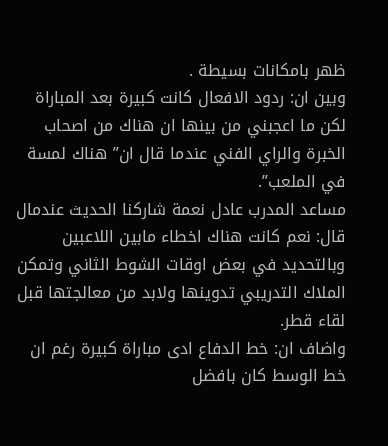ظهر بامكانات بسيطة .
وبين ان: ردود الافعال كانت كبيرة بعد المباراة لكن ما اعجبني من بينها ان هناك من اصحاب الخبرة والراي الفني عندما قال ان” هناك لمسة في الملعب”.
مساعد المدرب عادل نعمة شاركنا الحديث عندمال قال: نعم كانت هناك اخطاء مابين اللاعبين وبالتحديد في بعض اوقات الشوط الثاني وتمكن الملاك التدريبي تدوينها ولابد من معالجتها قبل لقاء قطر.
واضاف ان: خط الدفاع ادى مباراة كبيرة رغم ان خط الوسط كان بافضل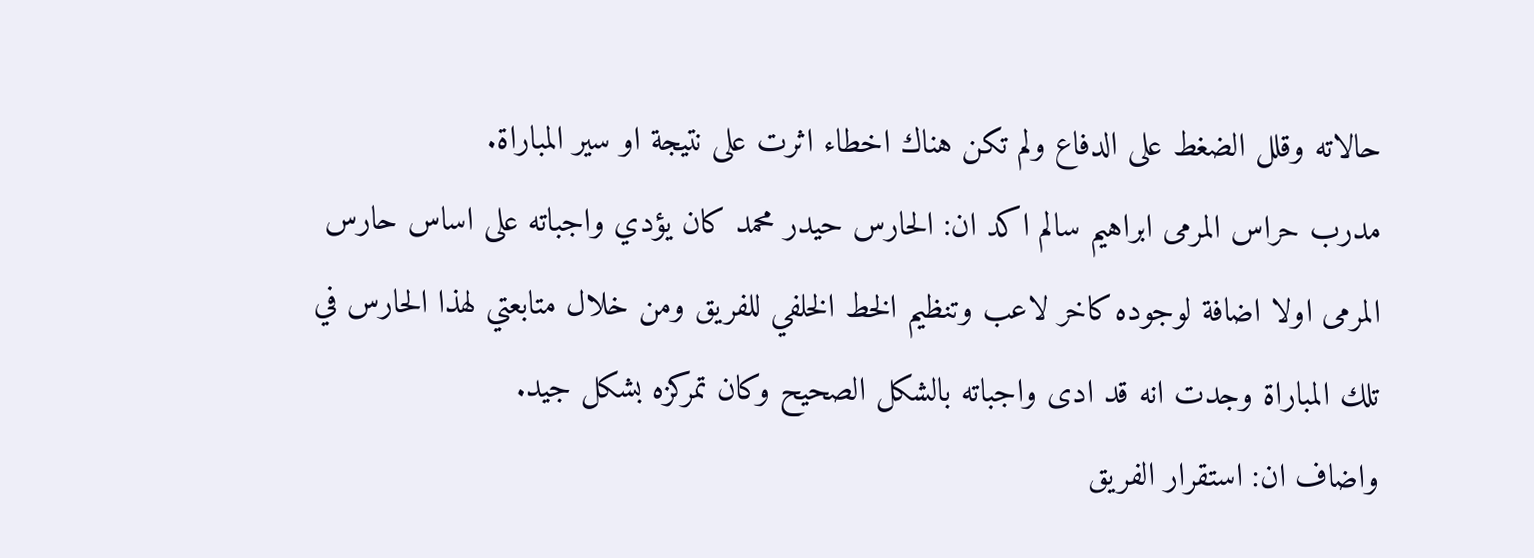حالاته وقلل الضغط على الدفاع ولم تكن هناك اخطاء اثرت على نتيجة او سير المباراة.
مدرب حراس المرمى ابراهيم سالم اكد ان: الحارس حيدر محمد كان يؤدي واجباته على اساس حارس المرمى اولا اضافة لوجوده كاخر لاعب وتنظيم الخط الخلفي للفريق ومن خلال متابعتي لهذا الحارس في تلك المباراة وجدت انه قد ادى واجباته بالشكل الصحيح وكان تمركزه بشكل جيد.
واضاف ان: استقرار الفريق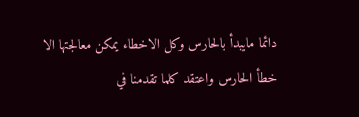دائما مايبدأ بالحارس وكل الاخطاء يمكن معالجتها الا خطأ الحارس واعتقد كلما تقدمنا في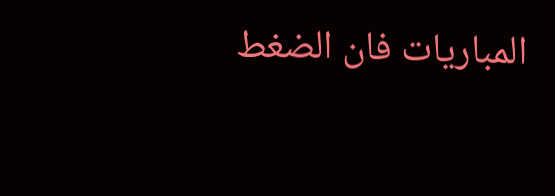المباريات فان الضغط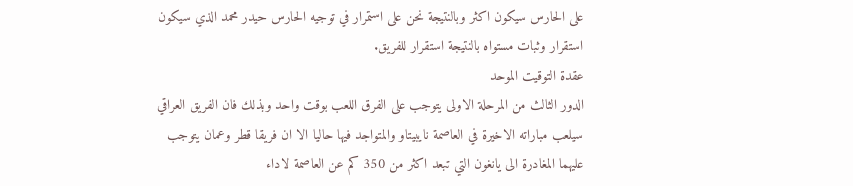على الحارس سيكون اكثر وبالنتيجة نحن على استمرار في توجيه الحارس حيدر محمد الذي سيكون استقرار وثبات مستواه بالنتيجة استقرار للفريق.
عقدة التوقيت الموحد
الدور الثالث من المرحلة الاولى يتوجب على الفرق اللعب بوقت واحد وبذلك فان الفريق العراقي سيلعب مباراته الاخيرة في العاصمة نايبيتاو والمتواجد فيها حاليا الا ان فريقا قطر وعمان يتوجب عليهما المغادرة الى يانغون التي تبعد اكثر من 350 كم عن العاصمة لاداء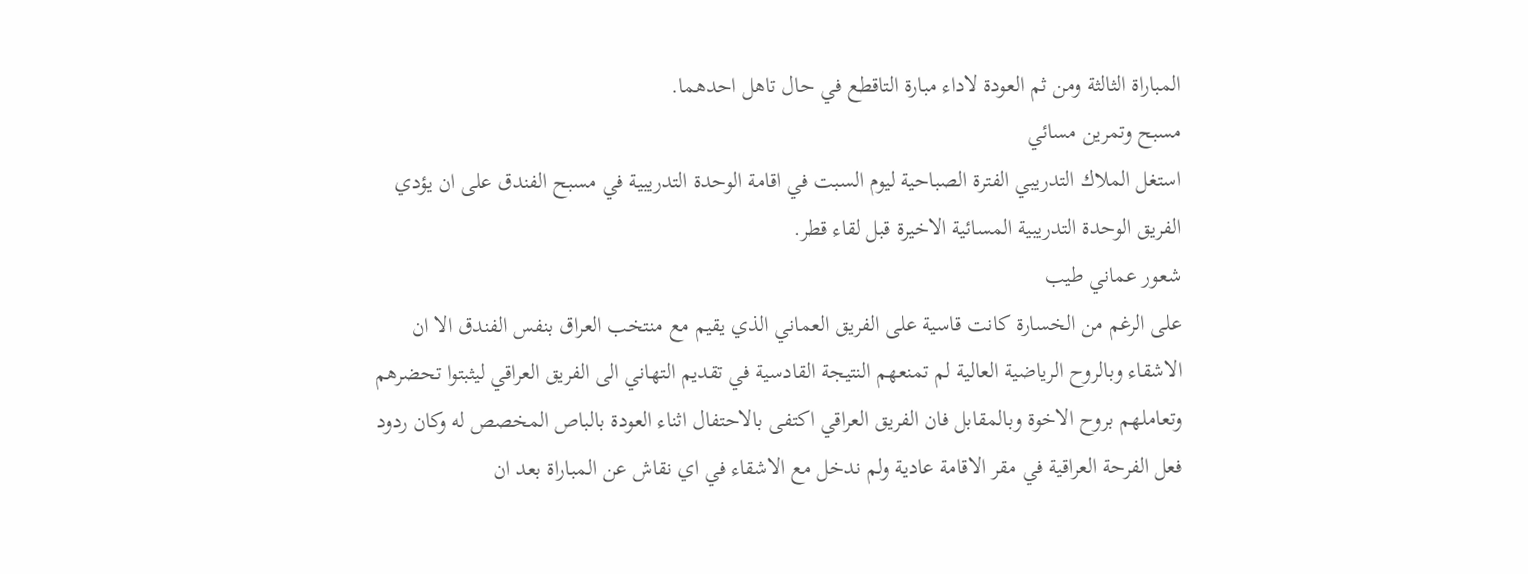المباراة الثالثة ومن ثم العودة لاداء مبارة التاقطع في حال تاهل احدهما.
مسبح وتمرين مسائي
استغل الملاك التدريبي الفترة الصباحية ليوم السبت في اقامة الوحدة التدريبية في مسبح الفندق على ان يؤدي الفريق الوحدة التدريبية المسائية الاخيرة قبل لقاء قطر.
شعور عماني طيب
على الرغم من الخسارة كانت قاسية على الفريق العماني الذي يقيم مع منتخب العراق بنفس الفندق الا ان الاشقاء وبالروح الرياضية العالية لم تمنعهم النتيجة القادسية في تقديم التهاني الى الفريق العراقي ليثبتوا تحضرهم وتعاملهم بروح الاخوة وبالمقابل فان الفريق العراقي اكتفى بالاحتفال اثناء العودة بالباص المخصص له وكان ردود فعل الفرحة العراقية في مقر الاقامة عادية ولم ندخل مع الاشقاء في اي نقاش عن المباراة بعد ان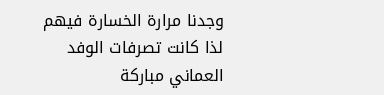وجدنا مرارة الخسارة فيهم لذا كانت تصرفات الوفد العماني مباركة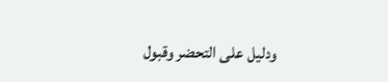ودليل على التحضر وقبول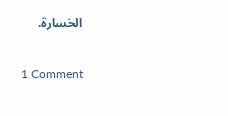الخسارة.

1 Comment